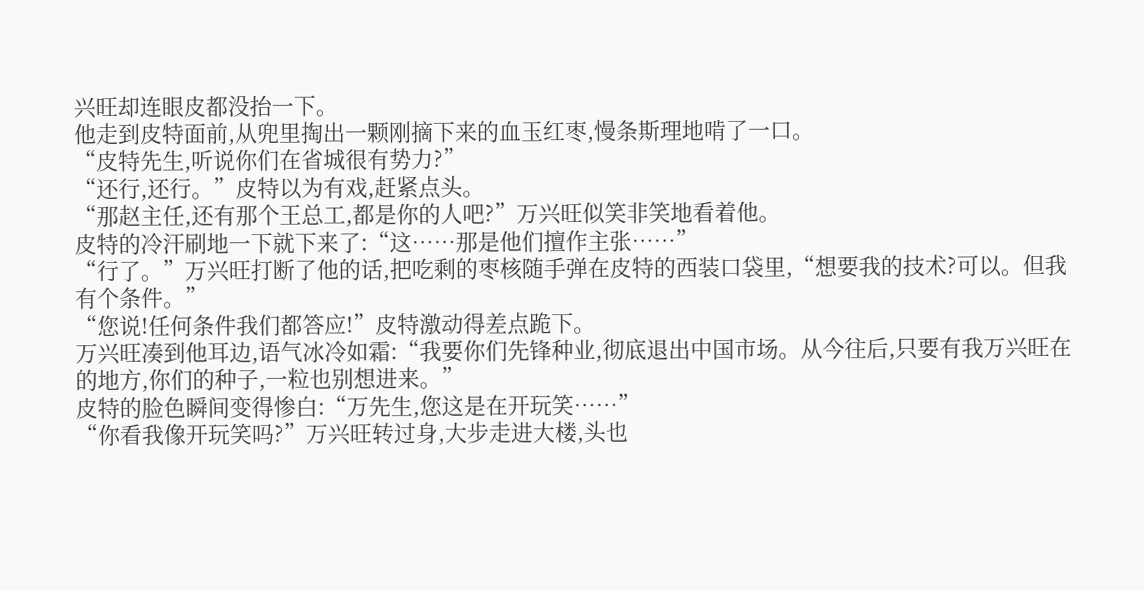兴旺却连眼皮都没抬一下。
他走到皮特面前,从兜里掏出一颗刚摘下来的血玉红枣,慢条斯理地啃了一口。
“皮特先生,听说你们在省城很有势力?”
“还行,还行。”皮特以为有戏,赶紧点头。
“那赵主任,还有那个王总工,都是你的人吧?”万兴旺似笑非笑地看着他。
皮特的冷汗刷地一下就下来了:“这……那是他们擅作主张……”
“行了。”万兴旺打断了他的话,把吃剩的枣核随手弹在皮特的西装口袋里,“想要我的技术?可以。但我有个条件。”
“您说!任何条件我们都答应!”皮特激动得差点跪下。
万兴旺凑到他耳边,语气冰冷如霜:“我要你们先锋种业,彻底退出中国市场。从今往后,只要有我万兴旺在的地方,你们的种子,一粒也别想进来。”
皮特的脸色瞬间变得惨白:“万先生,您这是在开玩笑……”
“你看我像开玩笑吗?”万兴旺转过身,大步走进大楼,头也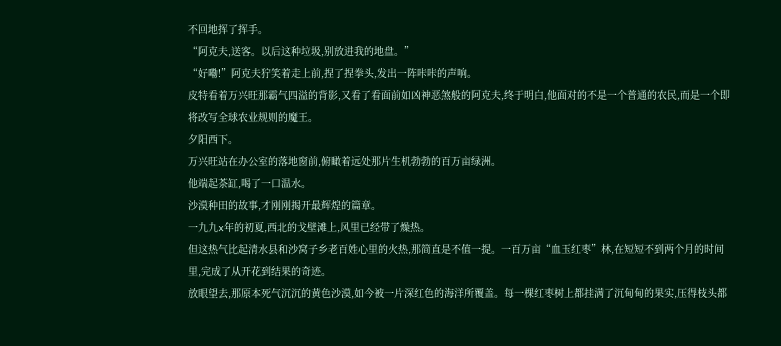不回地挥了挥手。
“阿克夫,送客。以后这种垃圾,别放进我的地盘。”
“好嘞!”阿克夫狞笑着走上前,捏了捏拳头,发出一阵咔咔的声响。
皮特看着万兴旺那霸气四溢的背影,又看了看面前如凶神恶煞般的阿克夫,终于明白,他面对的不是一个普通的农民,而是一个即将改写全球农业规则的魔王。
夕阳西下。
万兴旺站在办公室的落地窗前,俯瞰着远处那片生机勃勃的百万亩绿洲。
他端起茶缸,喝了一口温水。
沙漠种田的故事,才刚刚揭开最辉煌的篇章。
一九九x年的初夏,西北的戈壁滩上,风里已经带了燥热。
但这热气比起清水县和沙窝子乡老百姓心里的火热,那简直是不值一提。一百万亩“血玉红枣”林,在短短不到两个月的时间里,完成了从开花到结果的奇迹。
放眼望去,那原本死气沉沉的黄色沙漠,如今被一片深红色的海洋所覆盖。每一棵红枣树上都挂满了沉甸甸的果实,压得枝头都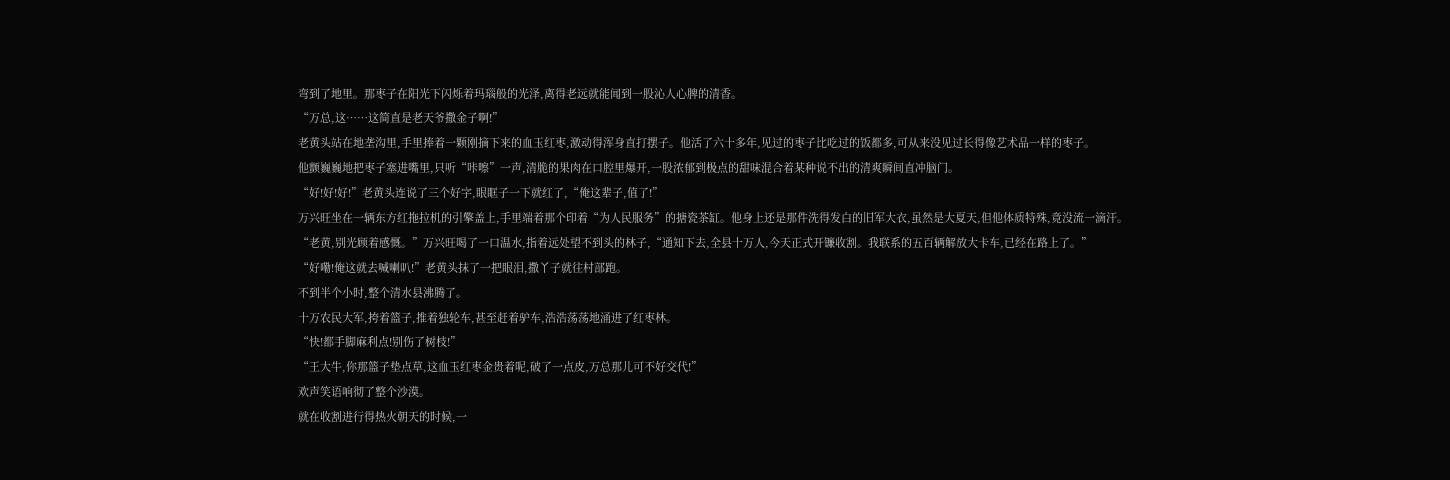弯到了地里。那枣子在阳光下闪烁着玛瑙般的光泽,离得老远就能闻到一股沁人心脾的清香。
“万总,这……这简直是老天爷撒金子啊!”
老黄头站在地垄沟里,手里捧着一颗刚摘下来的血玉红枣,激动得浑身直打摆子。他活了六十多年,见过的枣子比吃过的饭都多,可从来没见过长得像艺术品一样的枣子。
他颤巍巍地把枣子塞进嘴里,只听“咔嚓”一声,清脆的果肉在口腔里爆开,一股浓郁到极点的甜味混合着某种说不出的清爽瞬间直冲脑门。
“好!好!好!”老黄头连说了三个好字,眼眶子一下就红了,“俺这辈子,值了!”
万兴旺坐在一辆东方红拖拉机的引擎盖上,手里端着那个印着“为人民服务”的搪瓷茶缸。他身上还是那件洗得发白的旧军大衣,虽然是大夏天,但他体质特殊,竟没流一滴汗。
“老黄,别光顾着感慨。”万兴旺喝了一口温水,指着远处望不到头的林子,“通知下去,全县十万人,今天正式开镰收割。我联系的五百辆解放大卡车,已经在路上了。”
“好嘞!俺这就去喊喇叭!”老黄头抹了一把眼泪,撒丫子就往村部跑。
不到半个小时,整个清水县沸腾了。
十万农民大军,挎着篮子,推着独轮车,甚至赶着驴车,浩浩荡荡地涌进了红枣林。
“快!都手脚麻利点!别伤了树枝!”
“王大牛,你那篮子垫点草,这血玉红枣金贵着呢,破了一点皮,万总那儿可不好交代!”
欢声笑语响彻了整个沙漠。
就在收割进行得热火朝天的时候,一